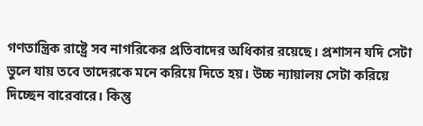গণতান্ত্রিক রাষ্ট্রে সব নাগরিকের প্রতিবাদের অধিকার রয়েছে। প্রশাসন যদি সেটা ভুলে যায় তবে তাদেরকে মনে করিয়ে দিতে হয়। উচ্চ ন্যায়ালয় সেটা করিয়ে দিচ্ছেন বারেবারে। কিন্তু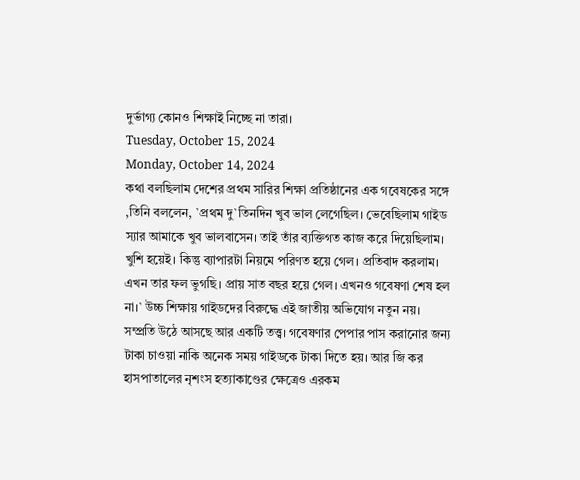দুর্ভাগ্য কোনও শিক্ষাই নিচ্ছে না তারা।
Tuesday, October 15, 2024
Monday, October 14, 2024
কথা বলছিলাম দেশের প্রথম সারির শিক্ষা প্রতিষ্ঠানের এক গবেষকের সঙ্গে ,তিনি বললেন, `প্রথম দু`তিনদিন খুব ভাল লেগেছিল। ভেবেছিলাম গাইড স্যার আমাকে খুব ভালবাসেন। তাই তাঁর ব্যক্তিগত কাজ করে দিয়েছিলাম। খুশি হয়েই। কিন্তু ব্যাপারটা নিয়মে পরিণত হয়ে গেল। প্রতিবাদ করলাম। এখন তার ফল ভুগছি। প্রায় সাত বছর হয়ে গেল। এখনও গবেষণা শেষ হল না।` উচ্চ শিক্ষায় গাইডদের বিরুদ্ধে এই জাতীয় অভিযোগ নতুন নয়। সম্প্রতি উঠে আসছে আর একটি তত্ত্ব। গবেষণার পেপার পাস করানোর জন্য টাকা চাওয়া নাকি অনেক সময় গাইডকে টাকা দিতে হয়। আর জি কর হাসপাতালের নৃশংস হত্যাকাণ্ডের ক্ষেত্রেও এরকম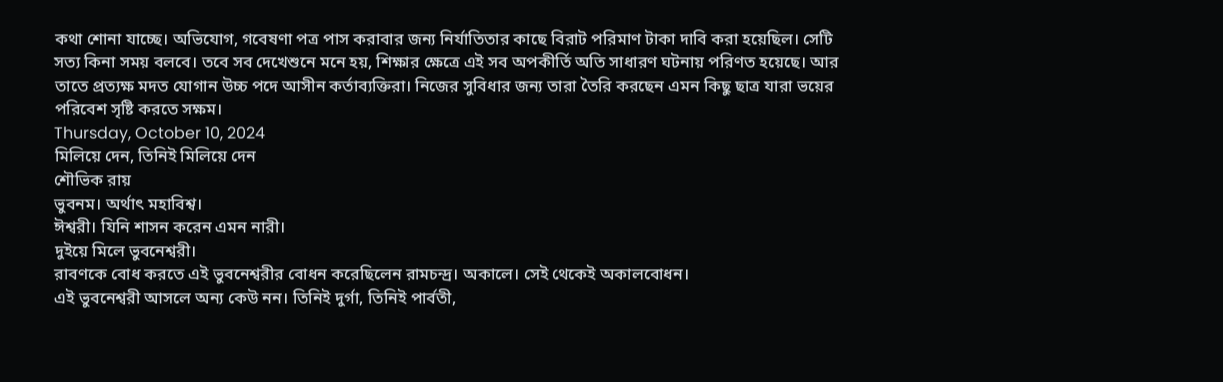কথা শোনা যাচ্ছে। অভিযোগ, গবেষণা পত্র পাস করাবার জন্য নির্যাতিতার কাছে বিরাট পরিমাণ টাকা দাবি করা হয়েছিল। সেটি সত্য কিনা সময় বলবে। তবে সব দেখেশুনে মনে হয়, শিক্ষার ক্ষেত্রে এই সব অপকীর্তি অতি সাধারণ ঘটনায় পরিণত হয়েছে। আর তাতে প্রত্যক্ষ মদত যোগান উচ্চ পদে আসীন কর্তাব্যক্তিরা। নিজের সুবিধার জন্য তারা তৈরি করছেন এমন কিছু ছাত্র যারা ভয়ের পরিবেশ সৃষ্টি করতে সক্ষম।
Thursday, October 10, 2024
মিলিয়ে দেন, তিনিই মিলিয়ে দেন
শৌভিক রায়
ভুবনম। অর্থাৎ মহাবিশ্ব।
ঈশ্বরী। যিনি শাসন করেন এমন নারী।
দুইয়ে মিলে ভুবনেশ্বরী।
রাবণকে বোধ করতে এই ভুবনেশ্বরীর বোধন করেছিলেন রামচন্দ্র। অকালে। সেই থেকেই অকালবোধন।
এই ভুবনেশ্বরী আসলে অন্য কেউ নন। তিনিই দুর্গা, তিনিই পার্বতী,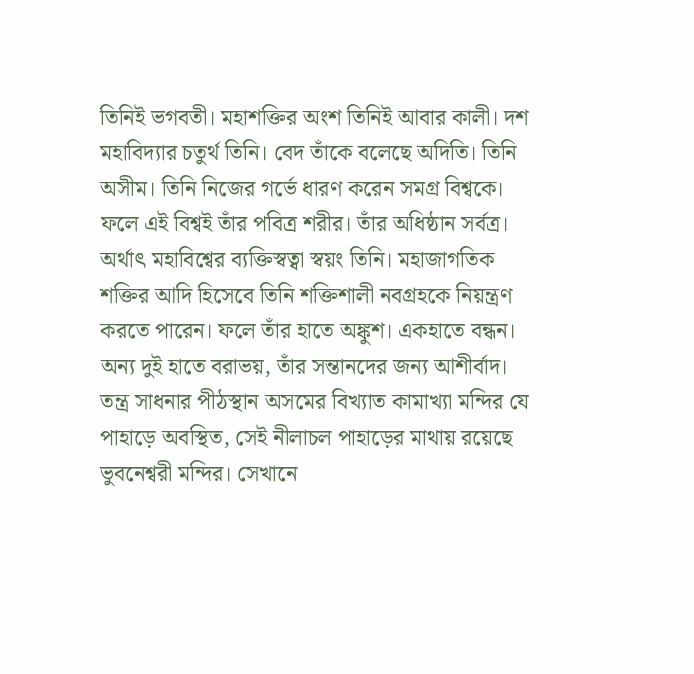তিনিই ভগবতী। মহাশক্তির অংশ তিনিই আবার কালী। দশ মহাবিদ্যার চতুর্থ তিনি। বেদ তাঁকে বলেছে অদিতি। তিনি অসীম। তিনি নিজের গর্ভে ধারণ করেন সমগ্র বিশ্বকে। ফলে এই বিশ্বই তাঁর পবিত্র শরীর। তাঁর অধিষ্ঠান সর্বত্র। অর্থাৎ মহাবিশ্বের ব্যক্তিস্বত্বা স্বয়ং তিনি। মহাজাগতিক শক্তির আদি হিসেবে তিনি শক্তিশালী নবগ্রহকে নিয়ন্ত্রণ করতে পারেন। ফলে তাঁর হাতে অঙ্কুশ। একহাতে বন্ধন। অন্য দুই হাতে বরাভয়, তাঁর সন্তানদের জন্য আশীর্বাদ।
তন্ত্র সাধনার পীঠস্থান অসমের বিখ্যাত কামাখ্যা মন্দির যে পাহাড়ে অবস্থিত, সেই নীলাচল পাহাড়ের মাথায় রয়েছে ভুবনেশ্বরী মন্দির। সেখানে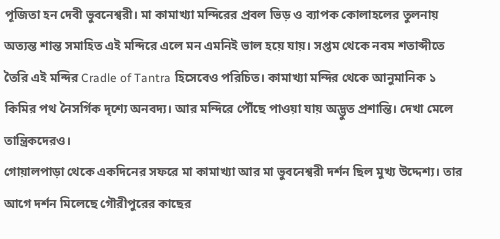পূজিতা হন দেবী ভুবনেশ্বরী। মা কামাখ্যা মন্দিরের প্রবল ভিড় ও ব্যাপক কোলাহলের তুলনায় অত্যন্ত শান্ত সমাহিত এই মন্দিরে এলে মন এমনিই ভাল হয়ে যায়। সপ্তম থেকে নবম শতাব্দীতে তৈরি এই মন্দির Cradle of Tantra হিসেবেও পরিচিত। কামাখ্যা মন্দির থেকে আনুমানিক ১ কিমির পথ নৈসর্গিক দৃশ্যে অনবদ্য। আর মন্দিরে পৌঁছে পাওয়া যায় অদ্ভুত প্রশান্তি। দেখা মেলে তান্ত্রিকদেরও।
গোয়ালপাড়া থেকে একদিনের সফরে মা কামাখ্যা আর মা ভুবনেশ্বরী দর্শন ছিল মুখ্য উদ্দেশ্য। তার আগে দর্শন মিলেছে গৌরীপুরের কাছের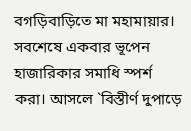বগড়িবাড়িতে মা মহামায়ার।
সবশেষে একবার ভূপেন হাজারিকার সমাধি স্পর্শ করা। আসলে `বিস্তীর্ণ দুপাড়ে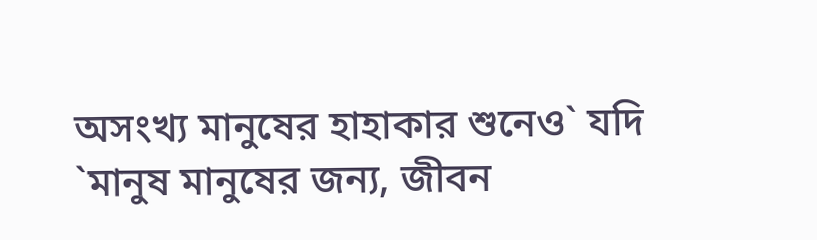অসংখ্য মানুষের হাহাকার শুনেও` যদি `মানুষ মানুষের জন্য, জীবন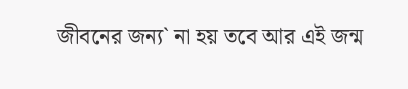জীবনের জন্য` না হয় তবে আর এই জন্ম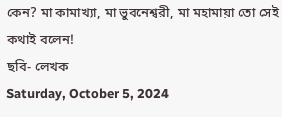কেন? মা কামাখ্যা, মা ভুবনেশ্বরী, মা মহামায়া তো সেই কথাই বলেন!
ছবি- লেখক
Saturday, October 5, 2024